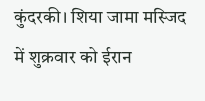कुंदरकी। शिया जामा मस्जिद में शुक्रवार को ईरान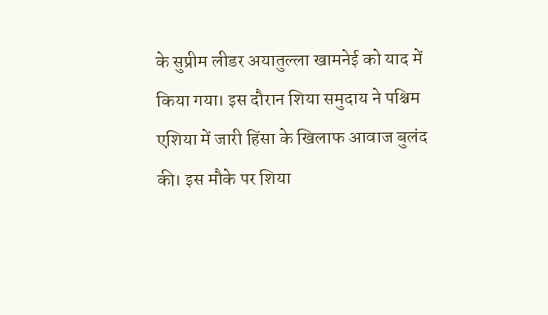के सुप्रीम लीडर अयातुल्ला खामनेई को याद में किया गया। इस दौरान शिया समुदाय ने पश्चिम एशिया में जारी हिंसा के खिलाफ आवाज बुलंद की। इस मौके पर शिया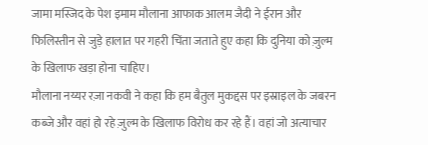जामा मस्जिद के पेश इमाम मौलाना आफाक आलम जैदी ने ईरान और फिलिस्तीन से जुड़े हालात पर गहरी चिंता जताते हुए कहा कि दुनिया को ज़ुल्म के खिलाफ खड़ा होना चाहिए।
मौलाना नय्यर रज़ा नकवी ने कहा कि हम बैतुल मुकद्दस पर इस्राइल के जबरन कब्जे और वहां हो रहे ज़ुल्म के खिलाफ विरोध कर रहे हैं। वहां जो अत्याचार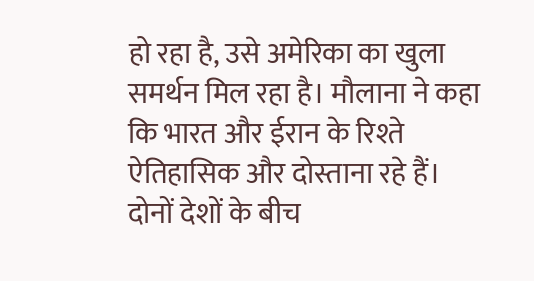हो रहा है, उसे अमेरिका का खुला समर्थन मिल रहा है। मौलाना ने कहा कि भारत और ईरान के रिश्ते ऐतिहासिक और दोस्ताना रहे हैं। दोनों देशों के बीच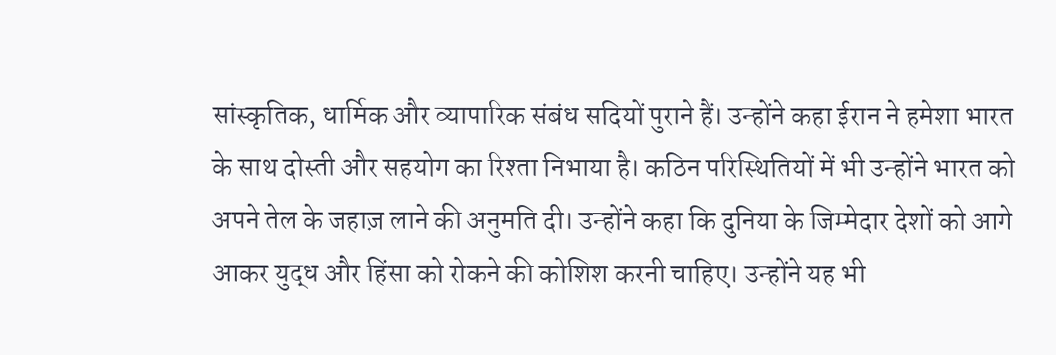सांस्कृतिक, धार्मिक और व्यापारिक संबंध सदियों पुराने हैं। उन्होंने कहा ईरान ने हमेशा भारत के साथ दोस्ती और सहयोग का रिश्ता निभाया है। कठिन परिस्थितियों में भी उन्होंने भारत को अपने तेल के जहाज़ लाने की अनुमति दी। उन्होंने कहा कि दुनिया के जिम्मेदार देशों को आगे आकर युद्ध और हिंसा को रोकने की कोशिश करनी चाहिए। उन्होंने यह भी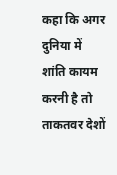कहा कि अगर दुनिया में शांति कायम करनी है तो ताकतवर देशों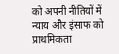को अपनी नीतियों में न्याय और इंसाफ को प्राथमिकता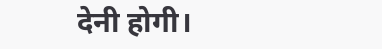देनी होगी।